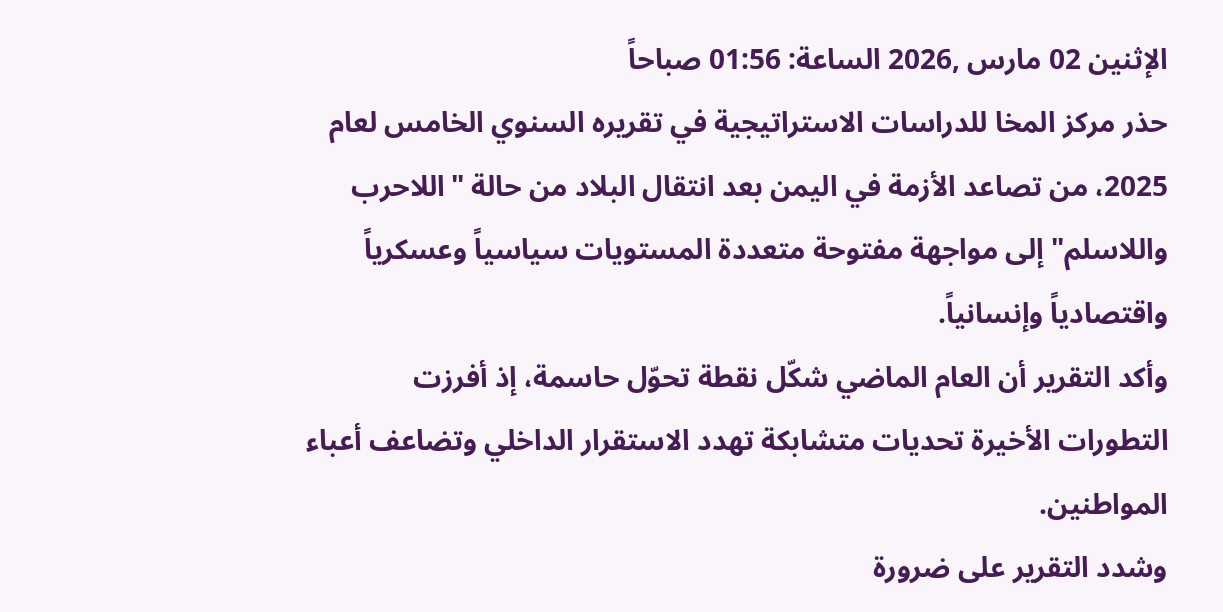الإثنين 02 مارس ,2026 الساعة: 01:56 صباحاً
حذر مركز المخا للدراسات الاستراتيجية في تقريره السنوي الخامس لعام 2025، من تصاعد الأزمة في اليمن بعد انتقال البلاد من حالة "اللاحرب واللاسلم" إلى مواجهة مفتوحة متعددة المستويات سياسياً وعسكرياً واقتصادياً وإنسانياً.
وأكد التقرير أن العام الماضي شكّل نقطة تحوّل حاسمة، إذ أفرزت التطورات الأخيرة تحديات متشابكة تهدد الاستقرار الداخلي وتضاعف أعباء المواطنين.
وشدد التقرير على ضرورة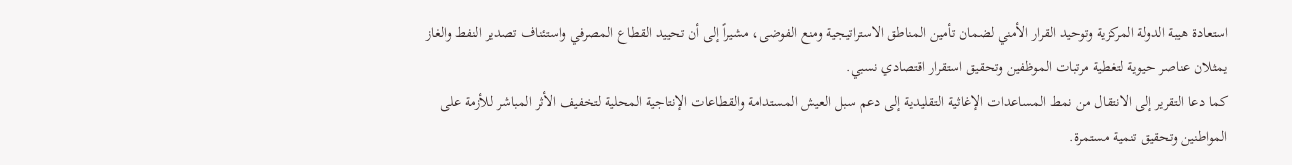استعادة هيبة الدولة المركزية وتوحيد القرار الأمني لضمان تأمين المناطق الاستراتيجية ومنع الفوضى، مشيراً إلى أن تحييد القطاع المصرفي واستئناف تصدير النفط والغاز يمثلان عناصر حيوية لتغطية مرتبات الموظفين وتحقيق استقرار اقتصادي نسبي.
كما دعا التقرير إلى الانتقال من نمط المساعدات الإغاثية التقليدية إلى دعم سبل العيش المستدامة والقطاعات الإنتاجية المحلية لتخفيف الأثر المباشر للأزمة على المواطنين وتحقيق تنمية مستمرة.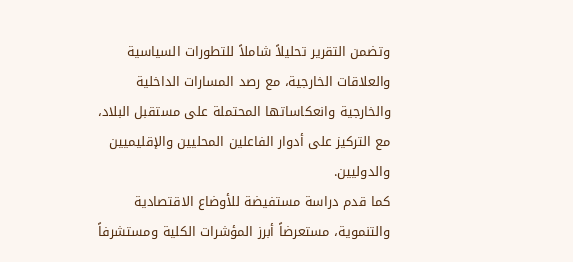وتضمن التقرير تحليلاً شاملاً للتطورات السياسية والعلاقات الخارجية، مع رصد المسارات الداخلية والخارجية وانعكاساتها المحتملة على مستقبل البلاد، مع التركيز على أدوار الفاعلين المحليين والإقليميين والدوليين.
كما قدم دراسة مستفيضة للأوضاع الاقتصادية والتنموية، مستعرضاً أبرز المؤشرات الكلية ومستشرفاً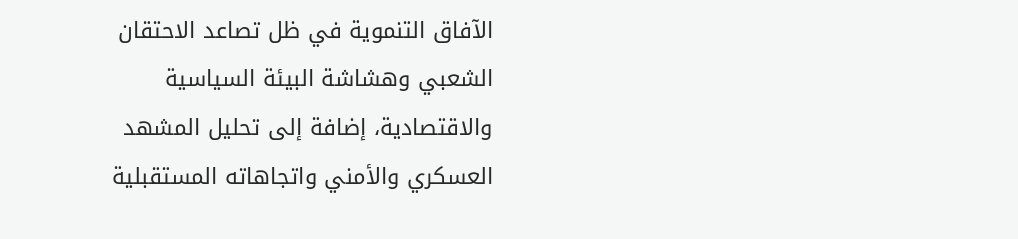الآفاق التنموية في ظل تصاعد الاحتقان الشعبي وهشاشة البيئة السياسية والاقتصادية، إضافة إلى تحليل المشهد العسكري والأمني واتجاهاته المستقبلية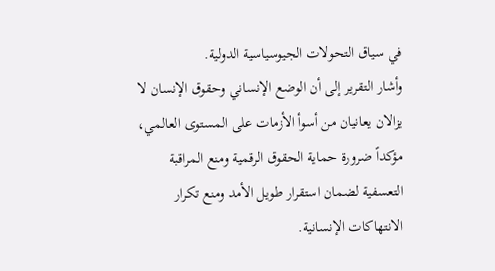في سياق التحولات الجيوسياسية الدولية.
وأشار التقرير إلى أن الوضع الإنساني وحقوق الإنسان لا يزالان يعانيان من أسوأ الأزمات على المستوى العالمي، مؤكداً ضرورة حماية الحقوق الرقمية ومنع المراقبة التعسفية لضمان استقرار طويل الأمد ومنع تكرار الانتهاكات الإنسانية.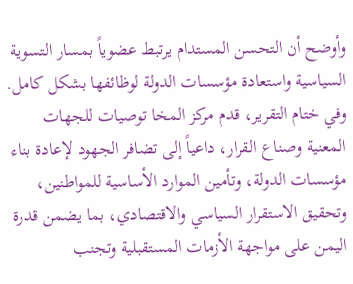وأوضح أن التحسن المستدام يرتبط عضوياً بمسار التسوية السياسية واستعادة مؤسسات الدولة لوظائفها بشكل كامل.
وفي ختام التقرير، قدم مركز المخا توصيات للجهات المعنية وصناع القرار، داعياً إلى تضافر الجهود لإعادة بناء مؤسسات الدولة، وتأمين الموارد الأساسية للمواطنين، وتحقيق الاستقرار السياسي والاقتصادي، بما يضمن قدرة اليمن على مواجهة الأزمات المستقبلية وتجنب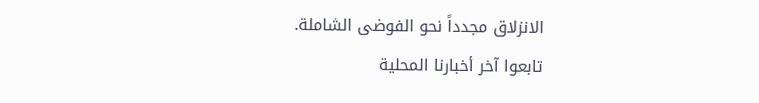الانزلاق مجدداً نحو الفوضى الشاملة.
تابعوا آخر أخبارنا المحلية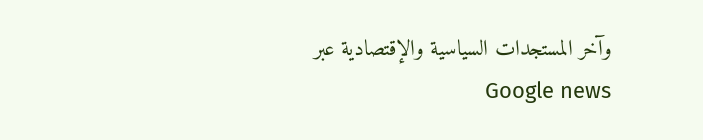وآخر المستجدات السياسية والإقتصادية عبر Google news